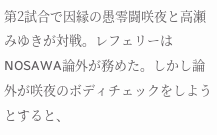第2試合で因縁の愚零闘咲夜と高瀬みゆきが対戦。レフェリーはNOSAWA論外が務めた。しかし論外が咲夜のボディチェックをしようとすると、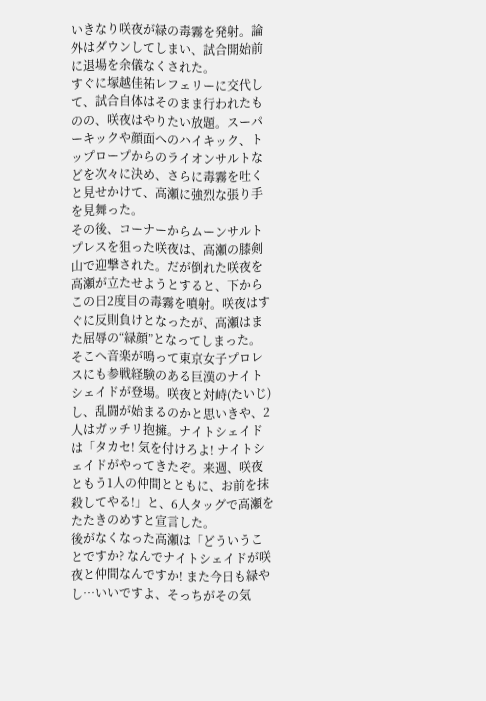いきなり咲夜が緑の毒霧を発射。論外はダウンしてしまい、試合開始前に退場を余儀なくされた。
すぐに塚越佳祐レフェリーに交代して、試合自体はそのまま行われたものの、咲夜はやりたい放題。スーパーキックや顔面へのハイキック、トップロープからのライオンサルトなどを次々に決め、さらに毒霧を吐くと見せかけて、高瀬に強烈な張り手を見舞った。
その後、コーナーからムーンサルトプレスを狙った咲夜は、高瀬の膝剣山で迎撃された。だが倒れた咲夜を高瀬が立たせようとすると、下からこの日2度目の毒霧を噴射。咲夜はすぐに反則負けとなったが、高瀬はまた屈辱の“緑顔”となってしまった。
そこへ音楽が鳴って東京女子プロレスにも参戦経験のある巨漢のナイトシェイドが登場。咲夜と対峙(たいじ)し、乱闘が始まるのかと思いきや、2人はガッチリ抱擁。ナイトシェイドは「タカセ! 気を付けろよ! ナイトシェイドがやってきたぞ。来週、咲夜ともう1人の仲間とともに、お前を抹殺してやる!」と、6人タッグで高瀬をたたきのめすと宣言した。
後がなくなった高瀬は「どういうことですか? なんでナイトシェイドが咲夜と仲間なんですか! また今日も緑やし…いいですよ、そっちがその気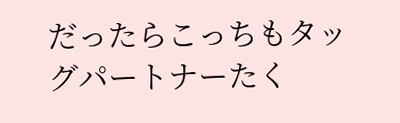だったらこっちもタッグパートナーたく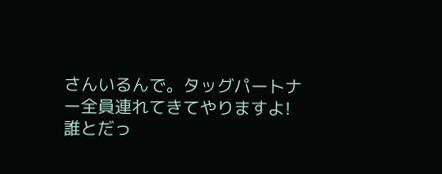さんいるんで。タッグパートナー全員連れてきてやりますよ! 誰とだっ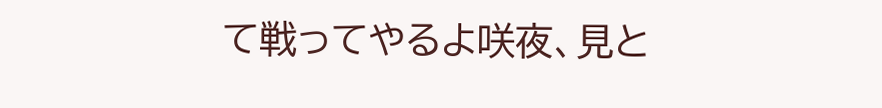て戦ってやるよ咲夜、見と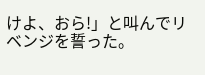けよ、おら!」と叫んでリベンジを誓った。